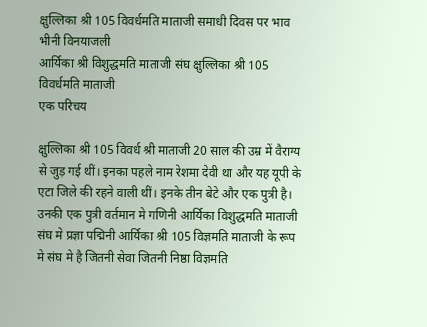क्षुल्लिका श्री 105 विवर्धमति माताजी समाधी दिवस पर भाव भीनी विनयाजली
आर्यिका श्री विशुद्धमति माताजी संघ क्षुल्लिका श्री 105 विवर्धमति माताजी
एक परिचय

क्षुल्लिका श्री 105 विवर्ध श्री माताजी 20 साल की उम्र में वैराग्य से जुड़ गई थीं। इनका पहले नाम रेशमा देवी था और यह यूपी के एटा जिले की रहने वाली थीं। इनके तीन बेटे और एक पुत्री है। उनकी एक पुत्री वर्तमान मे गणिनी आर्यिका विशुद्धमति माताजी संघ मे प्रज्ञा पद्मिनी आर्यिका श्री 105 विज्ञमति माताजी के रूप मे संघ मे है जितनी सेवा जितनी निष्ठा विज्ञमति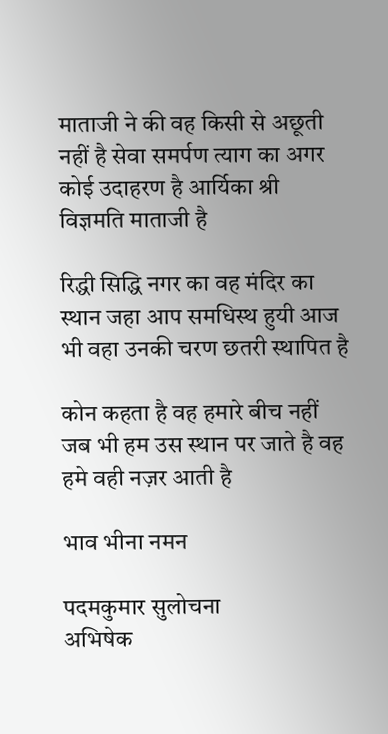माताजी ने की वह किसी से अछूती नहीं है सेवा समर्पण त्याग का अगर कोई उदाहरण है आर्यिका श्री विज्ञमति माताजी है

रिद्धी सिद्धि नगर का वह मंदिर का स्थान जहा आप समधिस्थ हुयी आज भी वहा उनकी चरण छतरी स्थापित है

कोन कहता है वह हमारे बीच नहीं जब भी हम उस स्थान पर जाते है वह हमे वही नज़र आती है

भाव भीना नमन

पदमकुमार सुलोचना
अभिषेक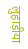लुहाड़ीया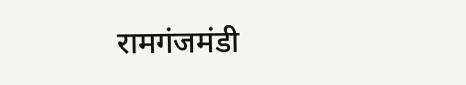रामगंजमंडी